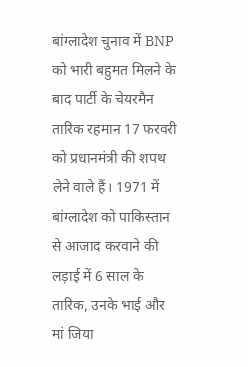बांग्लादेश चुनाव में BNP को भारी बहुमत मिलने के बाद पार्टी के चेयरमैन तारिक रहमान 17 फरवरी को प्रधानमंत्री की शपथ लेने वाले हैं। 1971 में बांग्लादेश को पाकिस्तान से आजाद करवाने की लड़ाई में 6 साल के तारिक, उनके भाई और मां जिया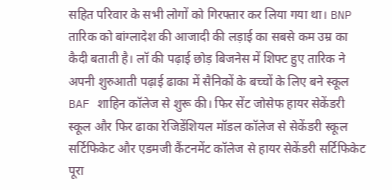सहित परिवार के सभी लोगों को गिरफ्तार कर लिया गया था। BNP तारिक को बांग्लादेश की आजादी की लड़ाई का सबसे कम उम्र का कैदी बताती है। लॉ की पढ़ाई छोड़ बिजनेस में शिफ्ट हुए तारिक ने अपनी शुरुआती पढ़ाई ढाका में सैनिकों के बच्चों के लिए बने स्कूल BAF शाहिन कॉलेज से शुरू की। फिर सेंट जोसेफ हायर सेकेंडरी स्कूल और फिर ढाका रेजिडेंशियल मॉडल कॉलेज से सेकेंडरी स्कूल सर्टिफिकेट और एडमजी कैंटनमेंट कॉलेज से हायर सेकेंडरी सर्टिफिकेट पूरा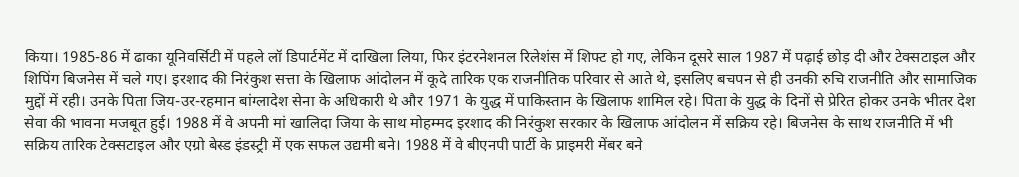किया। 1985-86 में ढाका यूनिवर्सिटी में पहले लॉ डिपार्टमेंट में दाखिला लिया, फिर इंटरनेशनल रिलेशंस में शिफ्ट हो गए, लेकिन दूसरे साल 1987 में पढ़ाई छोड़ दी और टेक्सटाइल और शिपिंग बिजनेस में चले गए। इरशाद की निरंकुश सत्ता के खिलाफ आंदोलन में कूदे तारिक एक राजनीतिक परिवार से आते थे, इसलिए बचपन से ही उनकी रुचि राजनीति और सामाजिक मुद्दों में रही। उनके पिता जिय-उर-रहमान बांग्लादेश सेना के अधिकारी थे और 1971 के युद्ध में पाकिस्तान के खिलाफ शामिल रहे। पिता के युद्ध के दिनों से प्रेरित होकर उनके भीतर देश सेवा की भावना मजबूत हुई। 1988 में वे अपनी मां खालिदा जिया के साथ मोहम्मद इरशाद की निरंकुश सरकार के खिलाफ आंदोलन में सक्रिय रहे। बिजनेस के साथ राजनीति में भी सक्रिय तारिक टेक्सटाइल और एग्रो बेस्ड इंडस्ट्री में एक सफल उद्यमी बने। 1988 में वे बीएनपी पार्टी के प्राइमरी मेंबर बने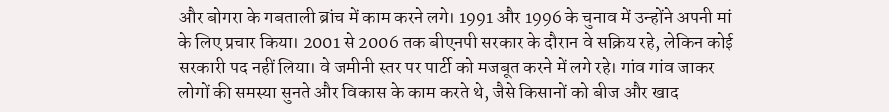और बोगरा के गबताली ब्रांच में काम करने लगे। 1991 और 1996 के चुनाव में उन्होंने अपनी मां के लिए प्रचार किया। 2001 से 2006 तक बीएनपी सरकार के दौरान वे सक्रिय रहे, लेकिन कोई सरकारी पद नहीं लिया। वे जमीनी स्तर पर पार्टी को मजबूत करने में लगे रहे। गांव गांव जाकर लोगों की समस्या सुनते और विकास के काम करते थे, जैसे किसानों को बीज और खाद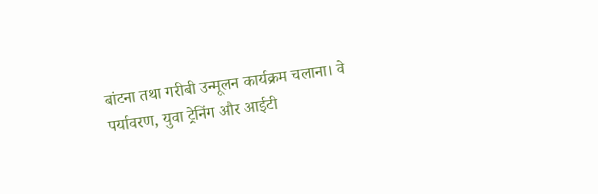बांटना तथा गरीबी उन्मूलन कार्यक्रम चलाना। वे पर्यावरण, युवा ट्रेनिंग और आईटी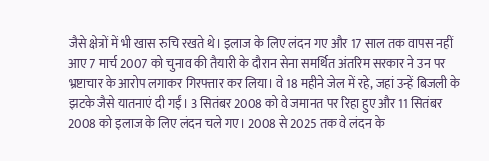जैसे क्षेत्रों में भी खास रुचि रखते थे। इलाज के लिए लंदन गए और 17 साल तक वापस नहीं आए 7 मार्च 2007 को चुनाव की तैयारी के दौरान सेना समर्थित अंतरिम सरकार ने उन पर भ्रष्टाचार के आरोप लगाकर गिरफ्तार कर लिया। वे 18 महीने जेल में रहे, जहां उन्हें बिजली के झटके जैसे यातनाएं दी गईं। 3 सितंबर 2008 को वे जमानत पर रिहा हुए और 11 सितंबर 2008 को इलाज के लिए लंदन चले गए। 2008 से 2025 तक वे लंदन के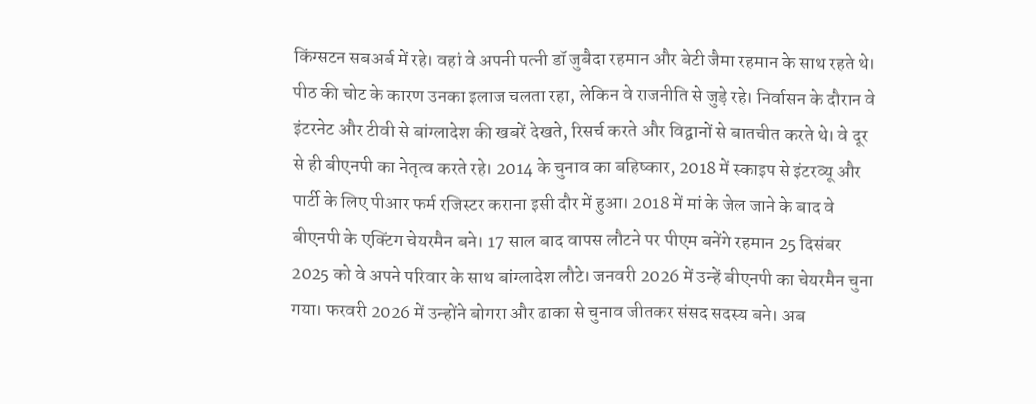किंग्सटन सबअर्ब में रहे। वहां वे अपनी पत्नी डॉ जुबैदा रहमान और बेटी जैमा रहमान के साथ रहते थे। पीठ की चोट के कारण उनका इलाज चलता रहा, लेकिन वे राजनीति से जुड़े रहे। निर्वासन के दौरान वे इंटरनेट और टीवी से बांग्लादेश की खबरें देखते, रिसर्च करते और विद्वानों से बातचीत करते थे। वे दूर से ही बीएनपी का नेतृत्व करते रहे। 2014 के चुनाव का बहिष्कार, 2018 में स्काइप से इंटरव्यू और पार्टी के लिए पीआर फर्म रजिस्टर कराना इसी दौर में हुआ। 2018 में मां के जेल जाने के बाद वे बीएनपी के एक्टिंग चेयरमैन बने। 17 साल बाद वापस लौटने पर पीएम बनेंगे रहमान 25 दिसंबर 2025 को वे अपने परिवार के साथ बांग्लादेश लौटे। जनवरी 2026 में उन्हें बीएनपी का चेयरमैन चुना गया। फरवरी 2026 में उन्होंने बोगरा और ढाका से चुनाव जीतकर संसद सदस्य बने। अब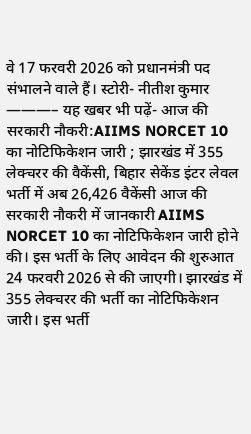वे 17 फरवरी 2026 को प्रधानमंत्री पद संभालने वाले हैं। स्टोरी- नीतीश कुमार ———– यह खबर भी पढ़ें- आज की सरकारी नौकरी:AIIMS NORCET 10 का नोटिफिकेशन जारी ; झारखंड में 355 लेक्चरर की वैकेंसी, बिहार सेकेंड इंटर लेवल भर्ती में अब 26,426 वैकेंसी आज की सरकारी नौकरी में जानकारी AIIMS NORCET 10 का नोटिफिकेशन जारी होने की। इस भर्ती के लिए आवेदन की शुरुआत 24 फरवरी 2026 से की जाएगी। झारखंड में 355 लेक्चरर की भर्ती का नोटिफिकेशन जारी। इस भर्ती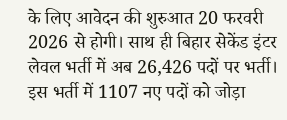के लिए आवेदन की शुरुआत 20 फरवरी 2026 से होगी। साथ ही बिहार सेकेंड इंटर लेवल भर्ती में अब 26,426 पदों पर भर्ती। इस भर्ती में 1107 नए पदों को जोड़ा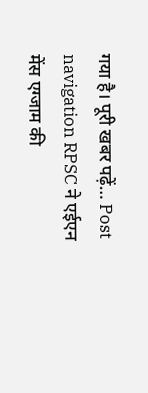गया है। पूरी खबर पढ़ें… Post navigation RPSC ने एईएन मेंस एग्जाम की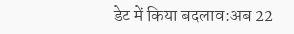डेट में किया बदलाव:अब 22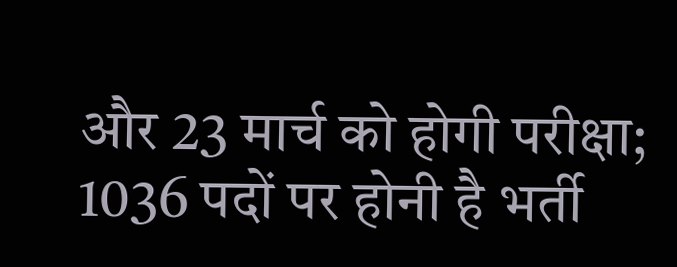और 23 मार्च को होगी परीक्षा; 1036 पदों पर होनी है भर्ती